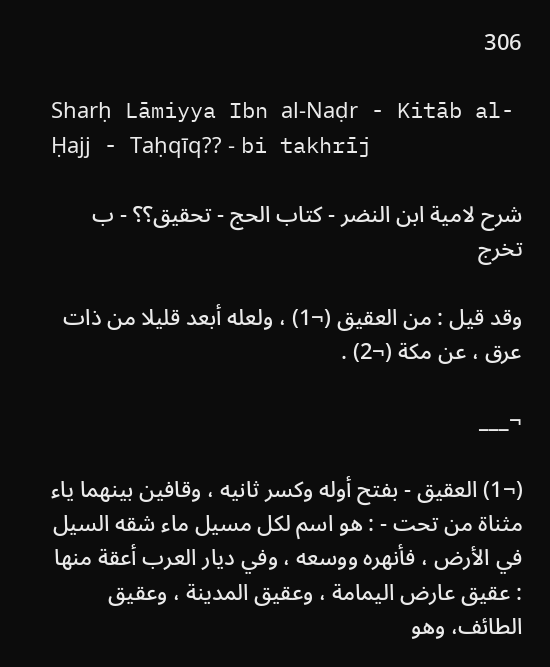306

Sharḥ Lāmiyya Ibn al-Naḍr - Kitāb al-Ḥajj - Taḥqīq?? - bi takhrīj

شرح لامية ابن النضر - كتاب الحج - تحقيق؟؟ - ب تخرج

وقد قيل : من العقيق (¬1) ، ولعله أبعد قليلا من ذات عرق ، عن مكة (¬2) .

¬___

(¬1) العقيق - بفتح أوله وكسر ثانيه ، وقافين بينهما ياء مثناة من تحت - : هو اسم لكل مسيل ماء شقه السيل في الأرض ، فأنهره ووسعه ، وفي ديار العرب أعقة منها : عقيق عارض اليمامة ، وعقيق المدينة ، وعقيق الطائف، وهو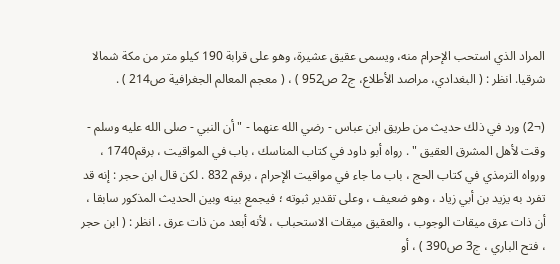المراد الذي استحب الإحرام منه، ويسمى عقيق عشيرة، وهو على قرابة 190 كيلو متر من مكة شمالا شرقيا. انظر : ( البغدادي، مراصد الأطلاع، ج2 ص952 ) ، ( معجم المعالم الجغرافية ص214 ) .

(¬2) ورد في ذلك حديث من طريق ابن عباس - رضي الله عنهما - " أن النبي - صلى الله عليه وسلم - وقت لأهل المشرق العقيق " . رواه أبو داود في كتاب المناسك ، باب في المواقيت ، برقم1740 ، ورواه الترمذي في كتاب الحج ، باب ما جاء في مواقيت الإحرام ، برقم 832 . لكن قال ابن حجر : إنه قد تفرد به يزيد بن أبي زياد ، وهو ضعيف ، وعلى تقدير ثبوته ؛ فيجمع بينه وبين الحديث المذكور سابقا ، أن ذات عرق ميقات الوجوب ، والعقيق ميقات الاستحباب ، لأنه أبعد من ذات عرق . انظر : ( ابن حجر ، فتح الباري ، ج3 ص390 ) ، أو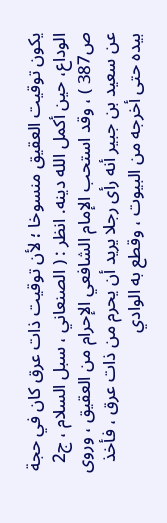يكون توقيت العقيق منسوخا ؛ لأن توقيت ذات عرق كان في حجة الوداع، حين أكمل الله دينه. انظر : ( الصنعاني ، سبل السلام ، ج2 ص387 ) ، وقد استحب الإمام الشافعي الإحرام من العقيق ، وروى عن سعيد بن جبير أنه رأى رجلا يريد أن يحرم من ذات عرق ، فأخذ بيده حتى أخرجه من البيوت ، وقطع به الوادي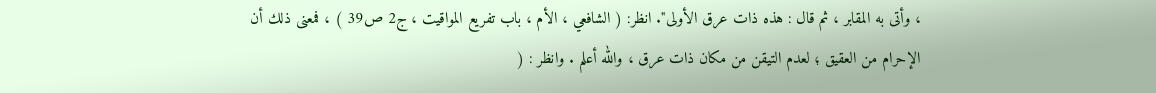، وأتى به المقابر ، ثم قال : هذه ذات عرق الأولى". انظر: ( الشافعي ، الأم ، باب تفريع المواقيت ، ج2 ص39 ) ، فمعنى ذلك أن الإحرام من العقيق ؛ لعدم التيقن من مكان ذات عرق ، والله أعلم . وانظر : (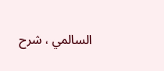السالمي ، شرح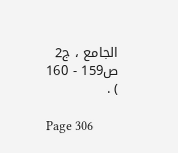الجامع ، ج2 ص159 - 160 ) .

Page 306